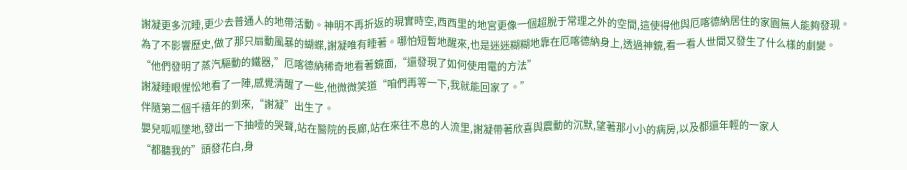謝凝更多沉睡,更少去普通人的地帶活動。神明不再折返的現實時空,西西里的地宮更像一個超脫于常理之外的空間,這使得他與厄喀德納居住的家園無人能夠發現。
為了不影響歷史,做了那只扇動風暴的蝴蝶,謝凝唯有睡著。哪怕短暫地醒來,也是迷迷糊糊地靠在厄喀德納身上,透過神鏡,看一看人世間又發生了什么樣的劇變。
“他們發明了蒸汽驅動的鐵器,”厄喀德納稀奇地看著鏡面,“還發現了如何使用電的方法”
謝凝睡眼惺忪地看了一陣,感覺清醒了一些,他微微笑道“咱們再等一下,我就能回家了。”
伴隨第二個千禧年的到來,“謝凝”出生了。
嬰兒呱呱墜地,發出一下抽噎的哭聲,站在醫院的長廊,站在來往不息的人流里,謝凝帶著欣喜與震動的沉默,望著那小小的病房,以及都還年輕的一家人
“都聽我的”頭發花白,身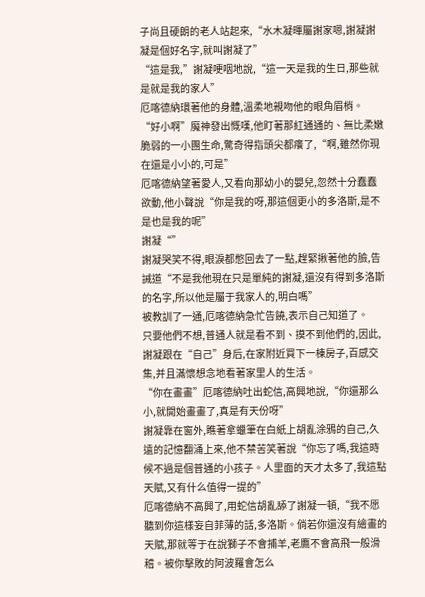子尚且硬朗的老人站起來,“水木凝暉屬謝家嗯,謝凝謝凝是個好名字,就叫謝凝了”
“這是我,”謝凝哽咽地說,“這一天是我的生日,那些就是就是我的家人”
厄喀德納環著他的身體,溫柔地親吻他的眼角眉梢。
“好小啊”魔神發出慨嘆,他盯著那紅通通的、無比柔嫩脆弱的一小團生命,驚奇得指頭尖都癢了,“啊,雖然你現在還是小小的,可是”
厄喀德納望著愛人,又看向那幼小的嬰兒,忽然十分蠢蠢欲動,他小聲說“你是我的呀,那這個更小的多洛斯,是不是也是我的呢”
謝凝“”
謝凝哭笑不得,眼淚都憋回去了一點,趕緊揪著他的臉,告誡道“不是我他現在只是單純的謝凝,還沒有得到多洛斯的名字,所以他是屬于我家人的,明白嗎”
被教訓了一通,厄喀德納急忙告饒,表示自己知道了。
只要他們不想,普通人就是看不到、摸不到他們的,因此,謝凝跟在“自己”身后,在家附近買下一棟房子,百感交集,并且滿懷想念地看著家里人的生活。
“你在畫畫”厄喀德納吐出蛇信,高興地說,“你還那么小,就開始畫畫了,真是有天份呀”
謝凝靠在窗外,瞧著拿蠟筆在白紙上胡亂涂鴉的自己,久遠的記憶翻涌上來,他不禁苦笑著說“你忘了嗎,我這時候不過是個普通的小孩子。人里面的天才太多了,我這點天賦,又有什么值得一提的”
厄喀德納不高興了,用蛇信胡亂舔了謝凝一頓,“我不愿聽到你這樣妄自菲薄的話,多洛斯。倘若你還沒有繪畫的天賦,那就等于在說獅子不會捕羊,老鷹不會高飛一般滑稽。被你擊敗的阿波羅會怎么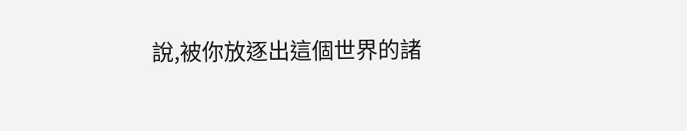說,被你放逐出這個世界的諸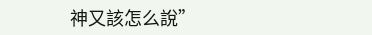神又該怎么說”